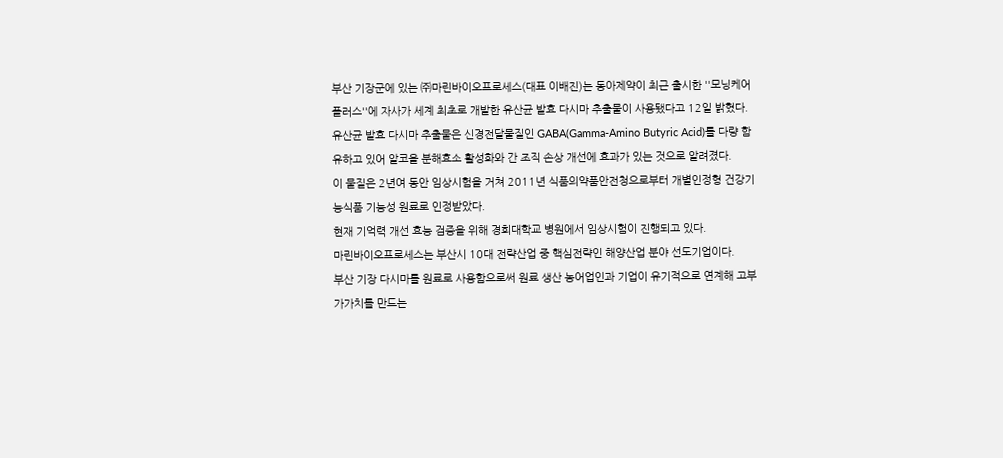부산 기장군에 있는 ㈜마린바이오프로세스(대표 이배진)는 동아제약이 최근 출시한 ''모닝케어 플러스''에 자사가 세계 최초로 개발한 유산균 발효 다시마 추출물이 사용됐다고 12일 밝혔다.
유산균 발효 다시마 추출물은 신경전달물질인 GABA(Gamma-Amino Butyric Acid)를 다량 함유하고 있어 알코올 분해효소 활성화와 간 조직 손상 개선에 효과가 있는 것으로 알려졌다.
이 물질은 2년여 동안 임상시험을 거쳐 2011년 식품의약품안전청으로부터 개별인정형 건강기능식품 기능성 원료로 인정받았다.
현재 기억력 개선 효능 검증을 위해 경희대학교 병원에서 임상시험이 진행되고 있다.
마린바이오프로세스는 부산시 10대 전략산업 중 핵심전략인 해양산업 분야 선도기업이다.
부산 기장 다시마를 원료로 사용함으로써 원료 생산 농어업인과 기업이 유기적으로 연계해 고부가가치를 만드는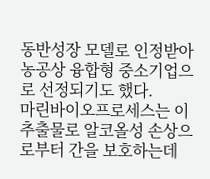동반성장 모델로 인정받아 농공상 융합형 중소기업으로 선정되기도 했다.
마린바이오프로세스는 이 추출물로 알코올성 손상으로부터 간을 보호하는데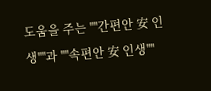도움을 주는 ''''간편안 安 인생''''과 ''''속편안 安 인생''''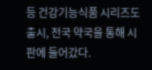등 건강기능식품 시리즈도 출시, 전국 약국을 통해 시판에 들어갔다.